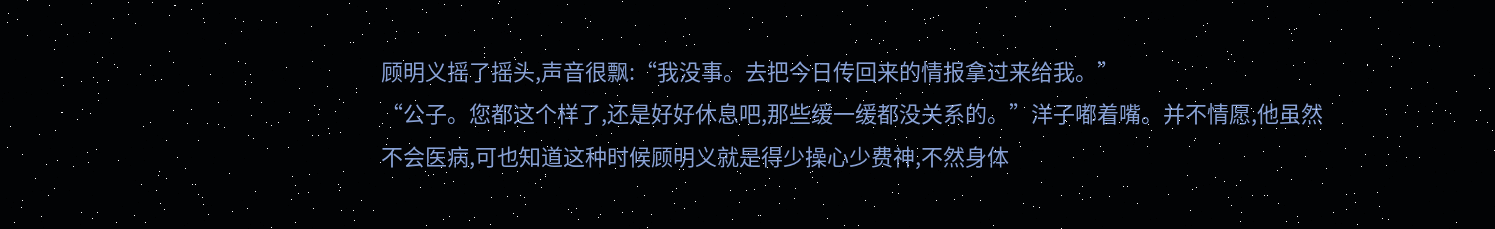顾明义摇了摇头,声音很飘:“我没事。去把今日传回来的情报拿过来给我。”
“公子。您都这个样了,还是好好休息吧,那些缓一缓都没关系的。”洋子嘟着嘴。并不情愿,他虽然不会医病,可也知道这种时候顾明义就是得少操心少费神,不然身体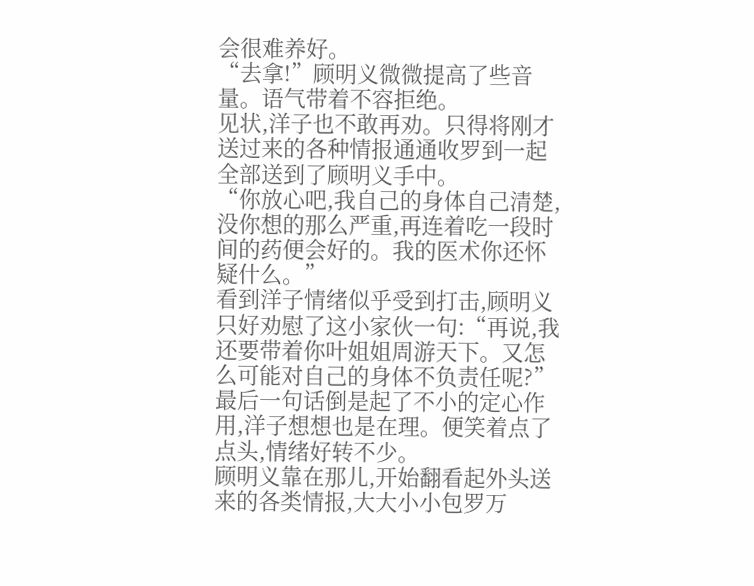会很难养好。
“去拿!”顾明义微微提高了些音量。语气带着不容拒绝。
见状,洋子也不敢再劝。只得将刚才送过来的各种情报通通收罗到一起全部送到了顾明义手中。
“你放心吧,我自己的身体自己清楚,没你想的那么严重,再连着吃一段时间的药便会好的。我的医术你还怀疑什么。”
看到洋子情绪似乎受到打击,顾明义只好劝慰了这小家伙一句:“再说,我还要带着你叶姐姐周游天下。又怎么可能对自己的身体不负责任呢?”
最后一句话倒是起了不小的定心作用,洋子想想也是在理。便笑着点了点头,情绪好转不少。
顾明义靠在那儿,开始翻看起外头送来的各类情报,大大小小包罗万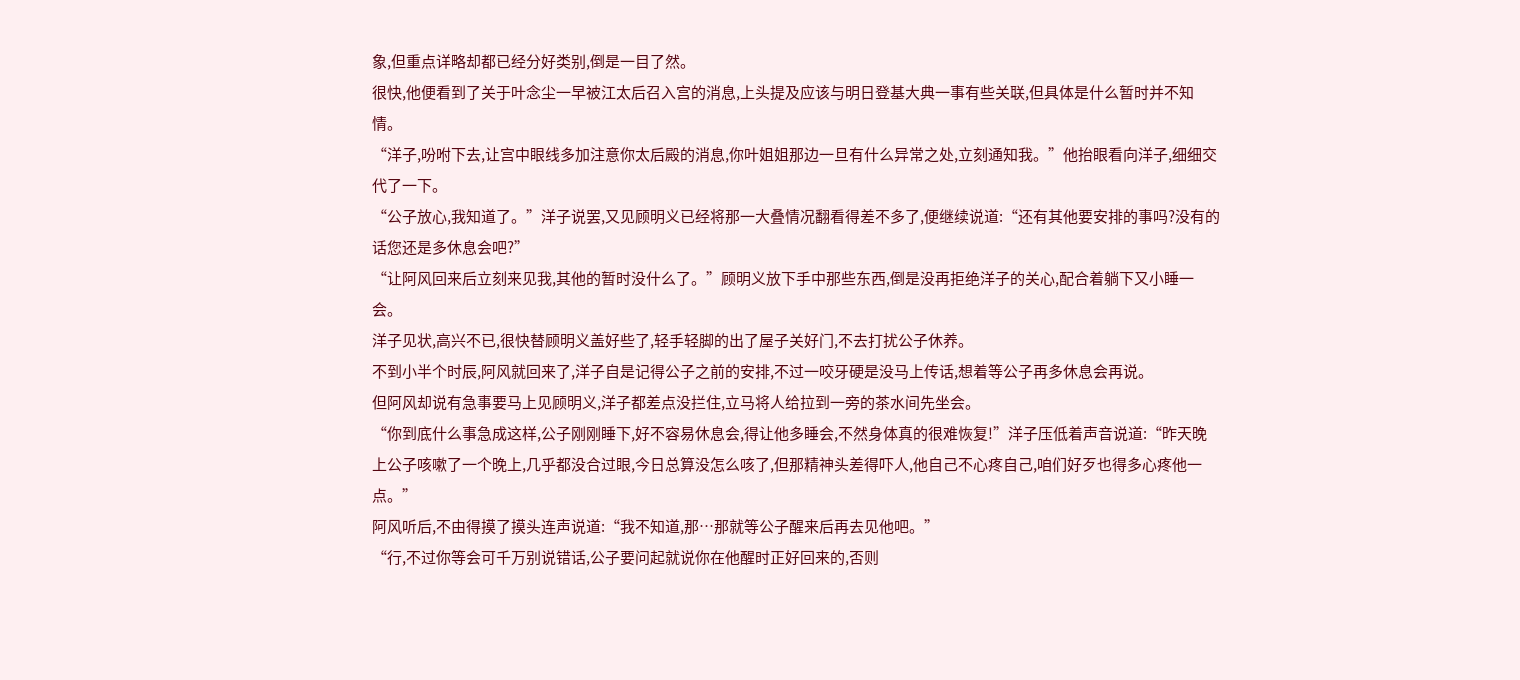象,但重点详略却都已经分好类别,倒是一目了然。
很快,他便看到了关于叶念尘一早被江太后召入宫的消息,上头提及应该与明日登基大典一事有些关联,但具体是什么暂时并不知情。
“洋子,吩咐下去,让宫中眼线多加注意你太后殿的消息,你叶姐姐那边一旦有什么异常之处,立刻通知我。”他抬眼看向洋子,细细交代了一下。
“公子放心,我知道了。”洋子说罢,又见顾明义已经将那一大叠情况翻看得差不多了,便继续说道:“还有其他要安排的事吗?没有的话您还是多休息会吧?”
“让阿风回来后立刻来见我,其他的暂时没什么了。”顾明义放下手中那些东西,倒是没再拒绝洋子的关心,配合着躺下又小睡一会。
洋子见状,高兴不已,很快替顾明义盖好些了,轻手轻脚的出了屋子关好门,不去打扰公子休养。
不到小半个时辰,阿风就回来了,洋子自是记得公子之前的安排,不过一咬牙硬是没马上传话,想着等公子再多休息会再说。
但阿风却说有急事要马上见顾明义,洋子都差点没拦住,立马将人给拉到一旁的茶水间先坐会。
“你到底什么事急成这样,公子刚刚睡下,好不容易休息会,得让他多睡会,不然身体真的很难恢复!”洋子压低着声音说道:“昨天晚上公子咳嗽了一个晚上,几乎都没合过眼,今日总算没怎么咳了,但那精神头差得吓人,他自己不心疼自己,咱们好歹也得多心疼他一点。”
阿风听后,不由得摸了摸头连声说道:“我不知道,那…那就等公子醒来后再去见他吧。”
“行,不过你等会可千万别说错话,公子要问起就说你在他醒时正好回来的,否则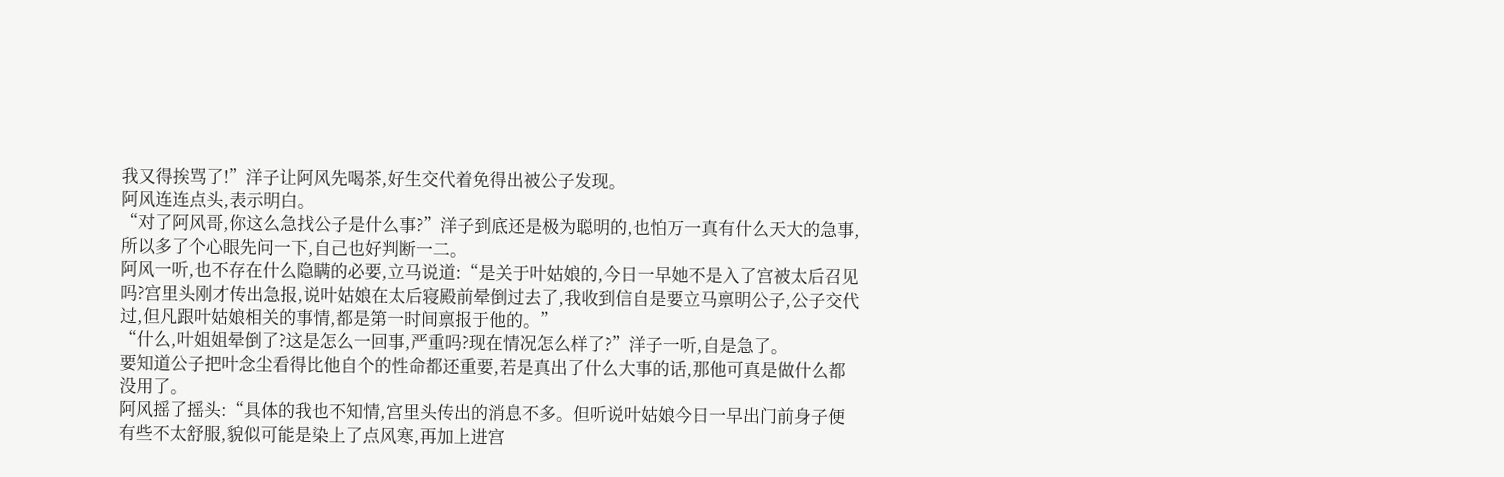我又得挨骂了!”洋子让阿风先喝茶,好生交代着免得出被公子发现。
阿风连连点头,表示明白。
“对了阿风哥,你这么急找公子是什么事?”洋子到底还是极为聪明的,也怕万一真有什么天大的急事,所以多了个心眼先问一下,自己也好判断一二。
阿风一听,也不存在什么隐瞒的必要,立马说道:“是关于叶姑娘的,今日一早她不是入了宫被太后召见吗?宫里头刚才传出急报,说叶姑娘在太后寝殿前晕倒过去了,我收到信自是要立马禀明公子,公子交代过,但凡跟叶姑娘相关的事情,都是第一时间禀报于他的。”
“什么,叶姐姐晕倒了?这是怎么一回事,严重吗?现在情况怎么样了?”洋子一听,自是急了。
要知道公子把叶念尘看得比他自个的性命都还重要,若是真出了什么大事的话,那他可真是做什么都没用了。
阿风摇了摇头:“具体的我也不知情,宫里头传出的消息不多。但听说叶姑娘今日一早出门前身子便有些不太舒服,貌似可能是染上了点风寒,再加上进宫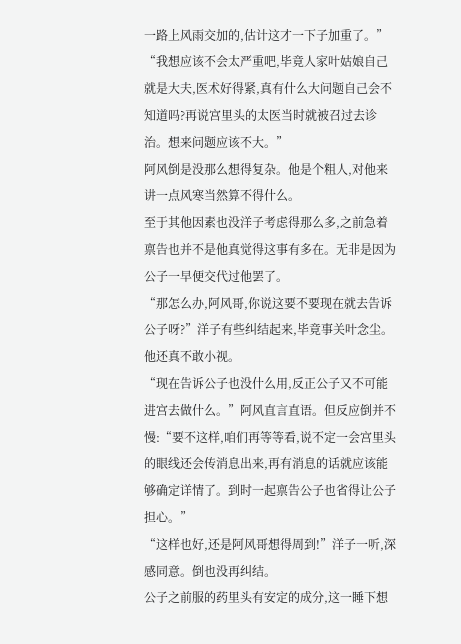一路上风雨交加的,估计这才一下子加重了。”
“我想应该不会太严重吧,毕竟人家叶姑娘自己就是大夫,医术好得紧,真有什么大问题自己会不知道吗?再说宫里头的太医当时就被召过去诊治。想来问题应该不大。”
阿风倒是没那么想得复杂。他是个粗人,对他来讲一点风寒当然算不得什么。
至于其他因素也没洋子考虑得那么多,之前急着禀告也并不是他真觉得这事有多在。无非是因为公子一早便交代过他罢了。
“那怎么办,阿风哥,你说这要不要现在就去告诉公子呀?”洋子有些纠结起来,毕竟事关叶念尘。他还真不敢小视。
“现在告诉公子也没什么用,反正公子又不可能进宫去做什么。”阿风直言直语。但反应倒并不慢:“要不这样,咱们再等等看,说不定一会宫里头的眼线还会传消息出来,再有消息的话就应该能够确定详情了。到时一起禀告公子也省得让公子担心。”
“这样也好,还是阿风哥想得周到!”洋子一听,深感同意。倒也没再纠结。
公子之前服的药里头有安定的成分,这一睡下想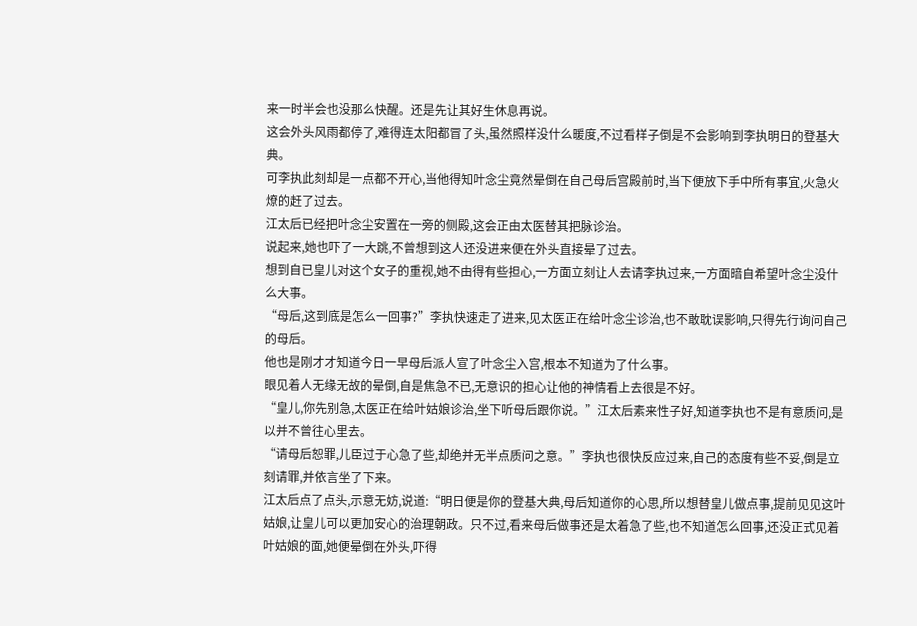来一时半会也没那么快醒。还是先让其好生休息再说。
这会外头风雨都停了,难得连太阳都冒了头,虽然照样没什么暖度,不过看样子倒是不会影响到李执明日的登基大典。
可李执此刻却是一点都不开心,当他得知叶念尘竟然晕倒在自己母后宫殿前时,当下便放下手中所有事宜,火急火燎的赶了过去。
江太后已经把叶念尘安置在一旁的侧殿,这会正由太医替其把脉诊治。
说起来,她也吓了一大跳,不曾想到这人还没进来便在外头直接晕了过去。
想到自已皇儿对这个女子的重视,她不由得有些担心,一方面立刻让人去请李执过来,一方面暗自希望叶念尘没什么大事。
“母后,这到底是怎么一回事?”李执快速走了进来,见太医正在给叶念尘诊治,也不敢耽误影响,只得先行询问自己的母后。
他也是刚才才知道今日一早母后派人宣了叶念尘入宫,根本不知道为了什么事。
眼见着人无缘无故的晕倒,自是焦急不已,无意识的担心让他的神情看上去很是不好。
“皇儿,你先别急,太医正在给叶姑娘诊治,坐下听母后跟你说。”江太后素来性子好,知道李执也不是有意质问,是以并不曾往心里去。
“请母后恕罪,儿臣过于心急了些,却绝并无半点质问之意。”李执也很快反应过来,自己的态度有些不妥,倒是立刻请罪,并依言坐了下来。
江太后点了点头,示意无妨,说道:“明日便是你的登基大典,母后知道你的心思,所以想替皇儿做点事,提前见见这叶姑娘,让皇儿可以更加安心的治理朝政。只不过,看来母后做事还是太着急了些,也不知道怎么回事,还没正式见着叶姑娘的面,她便晕倒在外头,吓得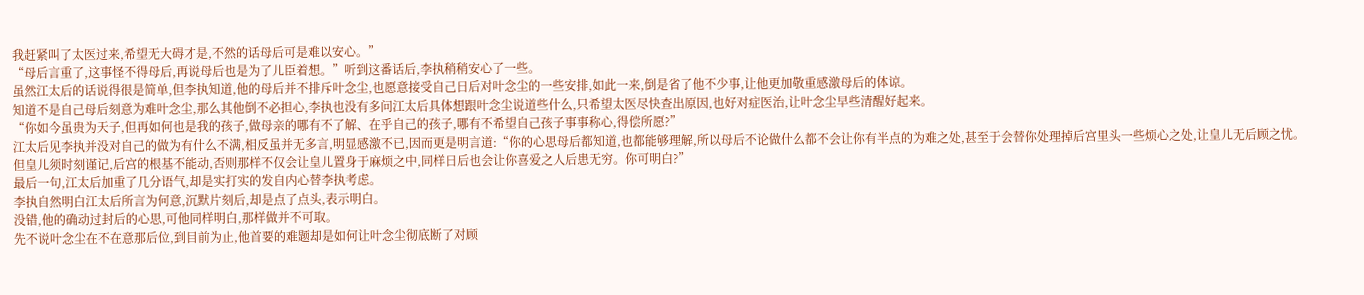我赶紧叫了太医过来,希望无大碍才是,不然的话母后可是难以安心。”
“母后言重了,这事怪不得母后,再说母后也是为了儿臣着想。”听到这番话后,李执稍稍安心了一些。
虽然江太后的话说得很是简单,但李执知道,他的母后并不排斥叶念尘,也愿意接受自己日后对叶念尘的一些安排,如此一来,倒是省了他不少事,让他更加敬重感激母后的体谅。
知道不是自己母后刻意为难叶念尘,那么其他倒不必担心,李执也没有多问江太后具体想跟叶念尘说道些什么,只希望太医尽快查出原因,也好对症医治,让叶念尘早些清醒好起来。
“你如今虽贵为天子,但再如何也是我的孩子,做母亲的哪有不了解、在乎自己的孩子,哪有不希望自己孩子事事称心,得偿所愿?”
江太后见李执并没对自己的做为有什么不满,相反虽并无多言,明显感激不已,因而更是明言道:“你的心思母后都知道,也都能够理解,所以母后不论做什么都不会让你有半点的为难之处,甚至于会替你处理掉后宫里头一些烦心之处,让皇儿无后顾之忧。但皇儿须时刻谨记,后宫的根基不能动,否则那样不仅会让皇儿置身于麻烦之中,同样日后也会让你喜爱之人后患无穷。你可明白?”
最后一句,江太后加重了几分语气,却是实打实的发自内心替李执考虑。
李执自然明白江太后所言为何意,沉默片刻后,却是点了点头,表示明白。
没错,他的确动过封后的心思,可他同样明白,那样做并不可取。
先不说叶念尘在不在意那后位,到目前为止,他首要的难题却是如何让叶念尘彻底断了对顾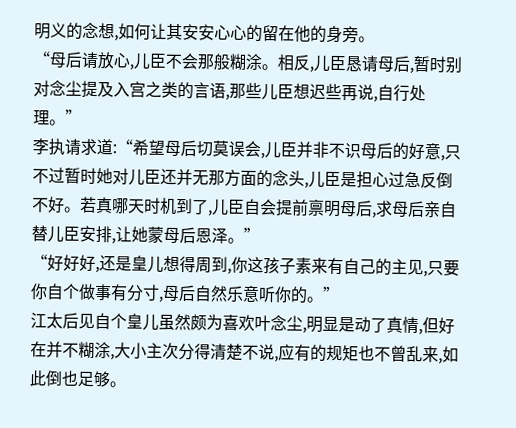明义的念想,如何让其安安心心的留在他的身旁。
“母后请放心,儿臣不会那般糊涂。相反,儿臣恳请母后,暂时别对念尘提及入宫之类的言语,那些儿臣想迟些再说,自行处理。”
李执请求道:“希望母后切莫误会,儿臣并非不识母后的好意,只不过暂时她对儿臣还并无那方面的念头,儿臣是担心过急反倒不好。若真哪天时机到了,儿臣自会提前禀明母后,求母后亲自替儿臣安排,让她蒙母后恩泽。”
“好好好,还是皇儿想得周到,你这孩子素来有自己的主见,只要你自个做事有分寸,母后自然乐意听你的。”
江太后见自个皇儿虽然颇为喜欢叶念尘,明显是动了真情,但好在并不糊涂,大小主次分得清楚不说,应有的规矩也不曾乱来,如此倒也足够。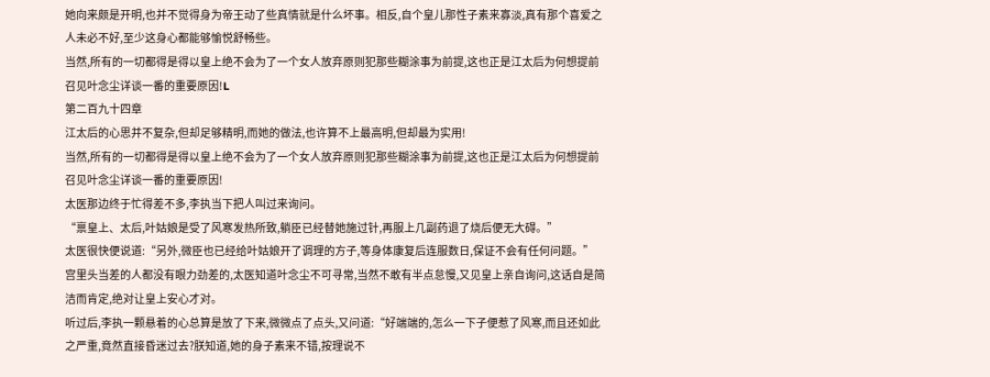她向来颇是开明,也并不觉得身为帝王动了些真情就是什么坏事。相反,自个皇儿那性子素来寡淡,真有那个喜爱之人未必不好,至少这身心都能够愉悦舒畅些。
当然,所有的一切都得是得以皇上绝不会为了一个女人放弃原则犯那些糊涂事为前提,这也正是江太后为何想提前召见叶念尘详谈一番的重要原因!L
第二百九十四章
江太后的心思并不复杂,但却足够精明,而她的做法,也许算不上最高明,但却最为实用!
当然,所有的一切都得是得以皇上绝不会为了一个女人放弃原则犯那些糊涂事为前提,这也正是江太后为何想提前召见叶念尘详谈一番的重要原因!
太医那边终于忙得差不多,李执当下把人叫过来询问。
“禀皇上、太后,叶姑娘是受了风寒发热所致,躺臣已经替她施过针,再服上几副药退了烧后便无大碍。”
太医很快便说道:“另外,微臣也已经给叶姑娘开了调理的方子,等身体康复后连服数日,保证不会有任何问题。”
宫里头当差的人都没有眼力劲差的,太医知道叶念尘不可寻常,当然不敢有半点怠慢,又见皇上亲自询问,这话自是简洁而肯定,绝对让皇上安心才对。
听过后,李执一颗悬着的心总算是放了下来,微微点了点头,又问道:“好端端的,怎么一下子便惹了风寒,而且还如此之严重,竟然直接昏迷过去?朕知道,她的身子素来不错,按理说不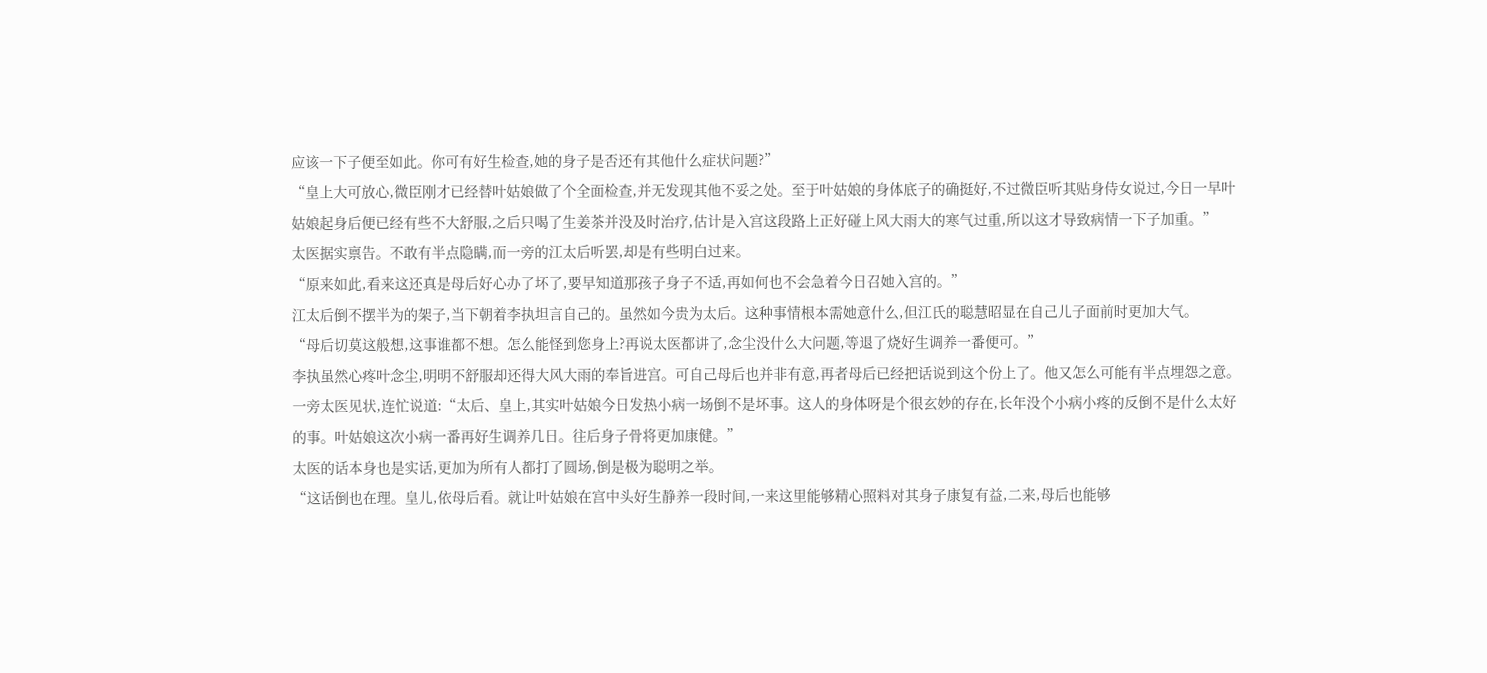应该一下子便至如此。你可有好生检查,她的身子是否还有其他什么症状问题?”
“皇上大可放心,微臣刚才已经替叶姑娘做了个全面检查,并无发现其他不妥之处。至于叶姑娘的身体底子的确挺好,不过微臣听其贴身侍女说过,今日一早叶姑娘起身后便已经有些不大舒服,之后只喝了生姜茶并没及时治疗,估计是入宫这段路上正好碰上风大雨大的寒气过重,所以这才导致病情一下子加重。”
太医据实禀告。不敢有半点隐瞒,而一旁的江太后听罢,却是有些明白过来。
“原来如此,看来这还真是母后好心办了坏了,要早知道那孩子身子不适,再如何也不会急着今日召她入宫的。”
江太后倒不摆半为的架子,当下朝着李执坦言自己的。虽然如今贵为太后。这种事情根本需她意什么,但江氏的聪慧昭显在自己儿子面前时更加大气。
“母后切莫这般想,这事谁都不想。怎么能怪到您身上?再说太医都讲了,念尘没什么大问题,等退了烧好生调养一番便可。”
李执虽然心疼叶念尘,明明不舒服却还得大风大雨的奉旨进宫。可自己母后也并非有意,再者母后已经把话说到这个份上了。他又怎么可能有半点埋怨之意。
一旁太医见状,连忙说道:“太后、皇上,其实叶姑娘今日发热小病一场倒不是坏事。这人的身体呀是个很玄妙的存在,长年没个小病小疼的反倒不是什么太好的事。叶姑娘这次小病一番再好生调养几日。往后身子骨将更加康健。”
太医的话本身也是实话,更加为所有人都打了圆场,倒是极为聪明之举。
“这话倒也在理。皇儿,依母后看。就让叶姑娘在宫中头好生静养一段时间,一来这里能够精心照料对其身子康复有益,二来,母后也能够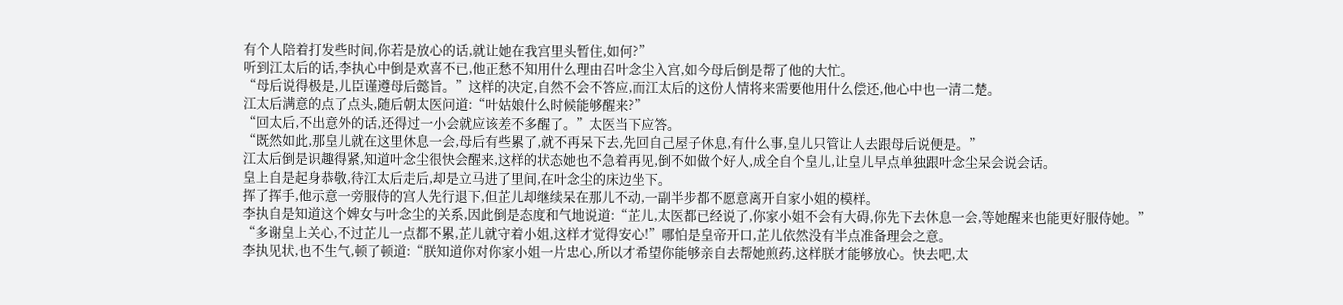有个人陪着打发些时间,你若是放心的话,就让她在我宫里头暂住,如何?”
听到江太后的话,李执心中倒是欢喜不已,他正愁不知用什么理由召叶念尘入宫,如今母后倒是帮了他的大忙。
“母后说得极是,儿臣谨遵母后懿旨。”这样的决定,自然不会不答应,而江太后的这份人情将来需要他用什么偿还,他心中也一清二楚。
江太后满意的点了点头,随后朝太医问道:“叶姑娘什么时候能够醒来?”
“回太后,不出意外的话,还得过一小会就应该差不多醒了。”太医当下应答。
“既然如此,那皇儿就在这里休息一会,母后有些累了,就不再呆下去,先回自己屋子休息,有什么事,皇儿只管让人去跟母后说便是。”
江太后倒是识趣得紧,知道叶念尘很快会醒来,这样的状态她也不急着再见,倒不如做个好人,成全自个皇儿,让皇儿早点单独跟叶念尘呆会说会话。
皇上自是起身恭敬,待江太后走后,却是立马进了里间,在叶念尘的床边坐下。
挥了挥手,他示意一旁服侍的宫人先行退下,但芷儿却继续呆在那儿不动,一副半步都不愿意离开自家小姐的模样。
李执自是知道这个婢女与叶念尘的关系,因此倒是态度和气地说道:“芷儿,太医都已经说了,你家小姐不会有大碍,你先下去休息一会,等她醒来也能更好服侍她。”
“多谢皇上关心,不过芷儿一点都不累,芷儿就守着小姐,这样才觉得安心!”哪怕是皇帝开口,芷儿依然没有半点准备理会之意。
李执见状,也不生气,顿了顿道:“朕知道你对你家小姐一片忠心,所以才希望你能够亲自去帮她煎药,这样朕才能够放心。快去吧,太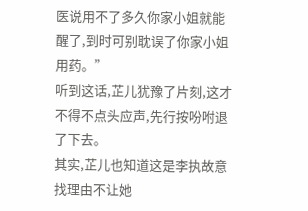医说用不了多久你家小姐就能醒了,到时可别耽误了你家小姐用药。”
听到这话,芷儿犹豫了片刻,这才不得不点头应声,先行按吩咐退了下去。
其实,芷儿也知道这是李执故意找理由不让她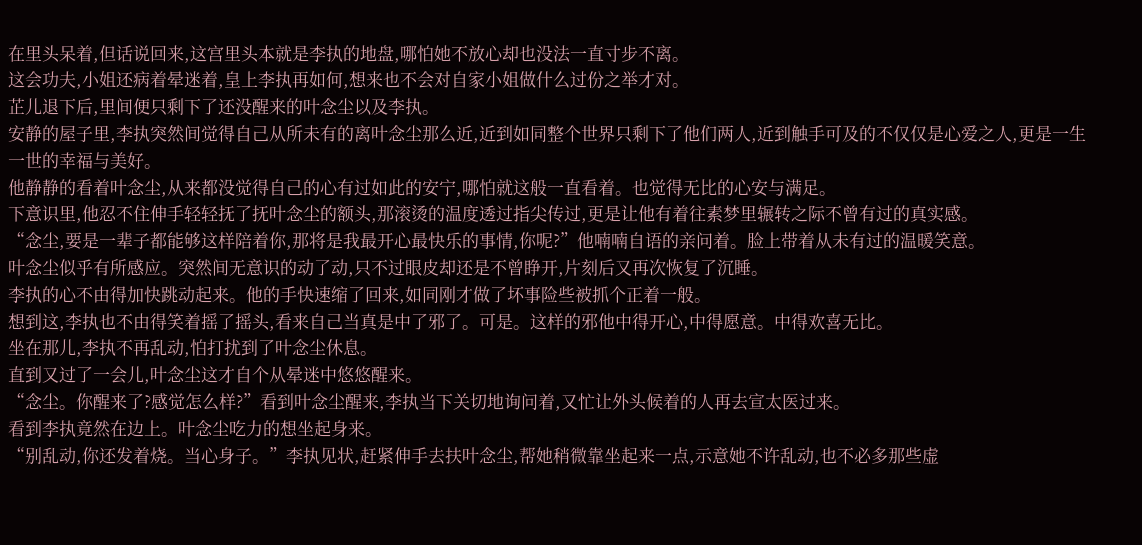在里头呆着,但话说回来,这宫里头本就是李执的地盘,哪怕她不放心却也没法一直寸步不离。
这会功夫,小姐还病着晕迷着,皇上李执再如何,想来也不会对自家小姐做什么过份之举才对。
芷儿退下后,里间便只剩下了还没醒来的叶念尘以及李执。
安静的屋子里,李执突然间觉得自己从所未有的离叶念尘那么近,近到如同整个世界只剩下了他们两人,近到触手可及的不仅仅是心爱之人,更是一生一世的幸福与美好。
他静静的看着叶念尘,从来都没觉得自己的心有过如此的安宁,哪怕就这般一直看着。也觉得无比的心安与满足。
下意识里,他忍不住伸手轻轻抚了抚叶念尘的额头,那滚烫的温度透过指尖传过,更是让他有着往素梦里辗转之际不曾有过的真实感。
“念尘,要是一辈子都能够这样陪着你,那将是我最开心最快乐的事情,你呢?”他喃喃自语的亲问着。脸上带着从未有过的温暖笑意。
叶念尘似乎有所感应。突然间无意识的动了动,只不过眼皮却还是不曾睁开,片刻后又再次恢复了沉睡。
李执的心不由得加快跳动起来。他的手快速缩了回来,如同刚才做了坏事险些被抓个正着一般。
想到这,李执也不由得笑着摇了摇头,看来自己当真是中了邪了。可是。这样的邪他中得开心,中得愿意。中得欢喜无比。
坐在那儿,李执不再乱动,怕打扰到了叶念尘休息。
直到又过了一会儿,叶念尘这才自个从晕迷中悠悠醒来。
“念尘。你醒来了?感觉怎么样?”看到叶念尘醒来,李执当下关切地询问着,又忙让外头候着的人再去宣太医过来。
看到李执竟然在边上。叶念尘吃力的想坐起身来。
“别乱动,你还发着烧。当心身子。”李执见状,赶紧伸手去扶叶念尘,帮她稍微靠坐起来一点,示意她不许乱动,也不必多那些虚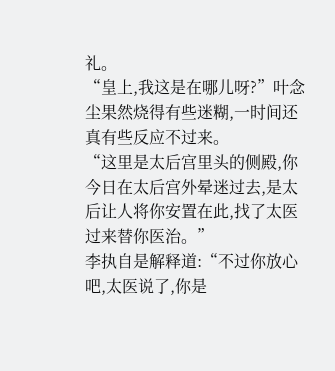礼。
“皇上,我这是在哪儿呀?”叶念尘果然烧得有些迷糊,一时间还真有些反应不过来。
“这里是太后宫里头的侧殿,你今日在太后宫外晕迷过去,是太后让人将你安置在此,找了太医过来替你医治。”
李执自是解释道:“不过你放心吧,太医说了,你是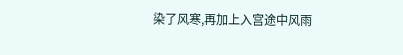染了风寒,再加上入宫途中风雨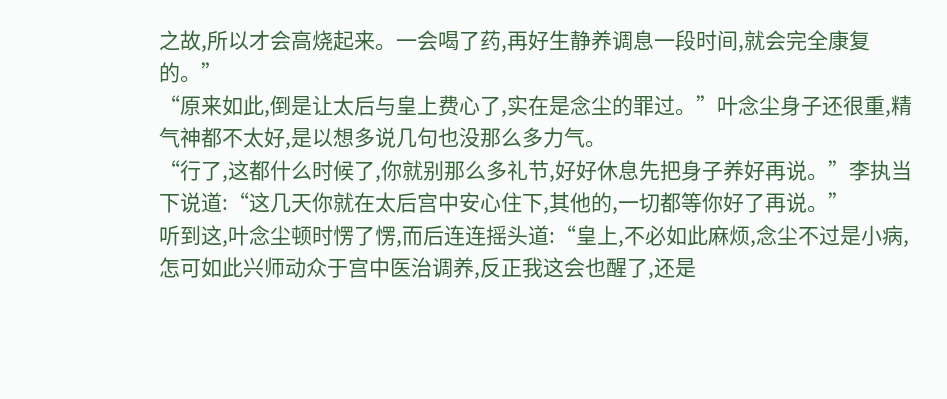之故,所以才会高烧起来。一会喝了药,再好生静养调息一段时间,就会完全康复的。”
“原来如此,倒是让太后与皇上费心了,实在是念尘的罪过。”叶念尘身子还很重,精气神都不太好,是以想多说几句也没那么多力气。
“行了,这都什么时候了,你就别那么多礼节,好好休息先把身子养好再说。”李执当下说道:“这几天你就在太后宫中安心住下,其他的,一切都等你好了再说。”
听到这,叶念尘顿时愣了愣,而后连连摇头道:“皇上,不必如此麻烦,念尘不过是小病,怎可如此兴师动众于宫中医治调养,反正我这会也醒了,还是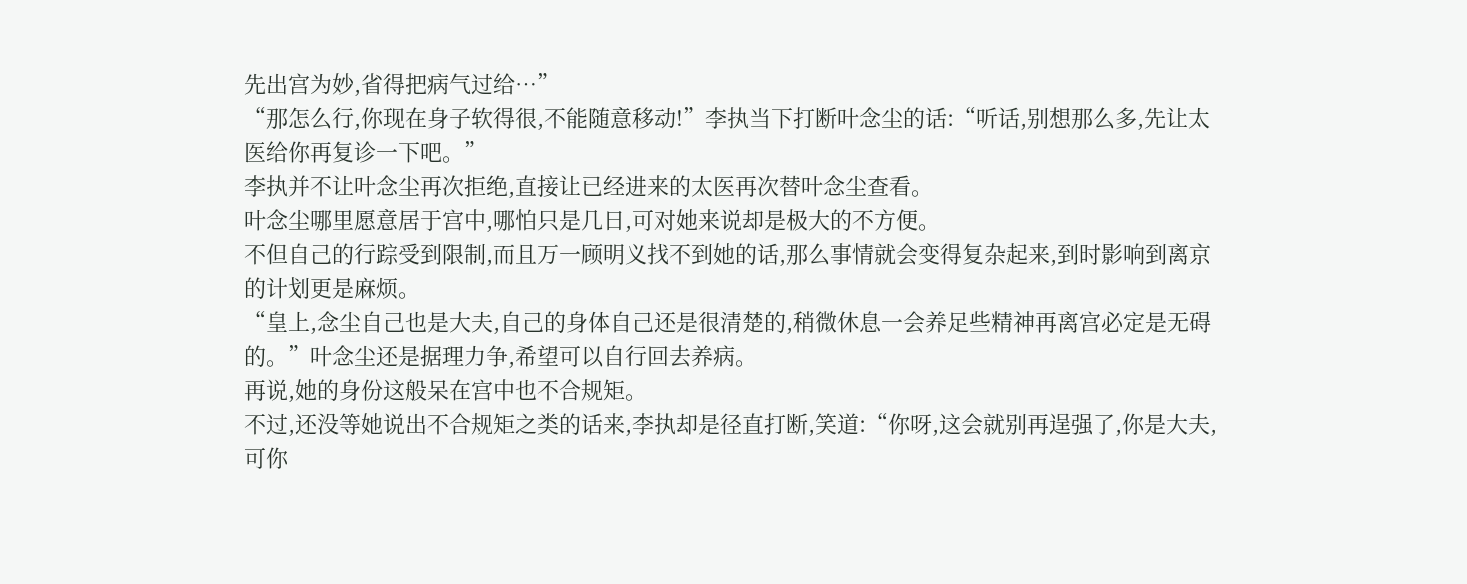先出宫为妙,省得把病气过给…”
“那怎么行,你现在身子软得很,不能随意移动!”李执当下打断叶念尘的话:“听话,别想那么多,先让太医给你再复诊一下吧。”
李执并不让叶念尘再次拒绝,直接让已经进来的太医再次替叶念尘查看。
叶念尘哪里愿意居于宫中,哪怕只是几日,可对她来说却是极大的不方便。
不但自己的行踪受到限制,而且万一顾明义找不到她的话,那么事情就会变得复杂起来,到时影响到离京的计划更是麻烦。
“皇上,念尘自己也是大夫,自己的身体自己还是很清楚的,稍微休息一会养足些精神再离宫必定是无碍的。”叶念尘还是据理力争,希望可以自行回去养病。
再说,她的身份这般呆在宫中也不合规矩。
不过,还没等她说出不合规矩之类的话来,李执却是径直打断,笑道:“你呀,这会就别再逞强了,你是大夫,可你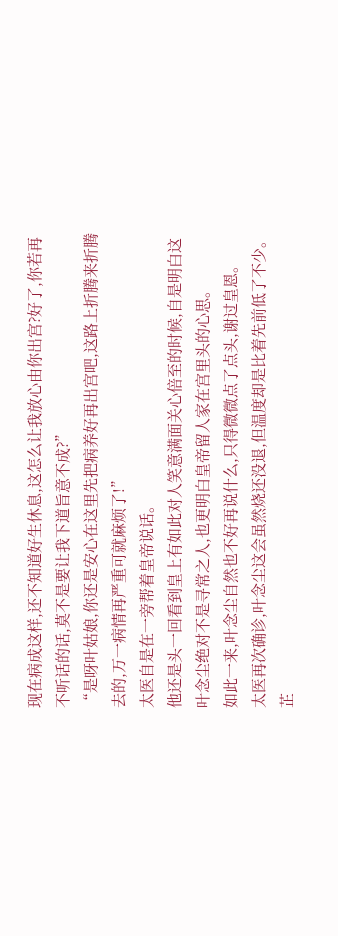现在病成这样,还不知道好生休息,这怎么让我放心由你出宫?好了,你若再不听话的话,莫不是要让我下道旨意不成?”
“是呀叶姑娘,你还是安心在这里先把病养好再出宫吧,这路上折腾来折腾去的,万一病情再严重可就麻烦了!”
太医自是在一旁帮着皇帝说话。
他还是头一回看到皇上有如此对人笑意满面关心倍至的时候,自是明白这叶念尘绝对不是寻常之人,也更明白皇帝留人家在宫里头的心思。
如此一来,叶念尘自然也不好再说什么,只得微微点了点头,谢过皇恩。
太医再次确诊,叶念尘这会虽然烧还没退,但温度却是比着先前低了不少。
芷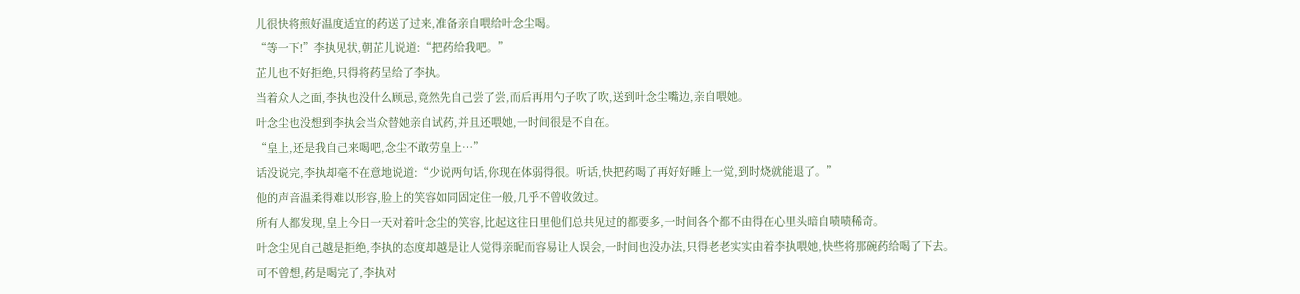儿很快将煎好温度适宜的药送了过来,准备亲自喂给叶念尘喝。
“等一下!”李执见状,朝芷儿说道:“把药给我吧。”
芷儿也不好拒绝,只得将药呈给了李执。
当着众人之面,李执也没什么顾忌,竟然先自己尝了尝,而后再用勺子吹了吹,送到叶念尘嘴边,亲自喂她。
叶念尘也没想到李执会当众替她亲自试药,并且还喂她,一时间很是不自在。
“皇上,还是我自己来喝吧,念尘不敢劳皇上…”
话没说完,李执却毫不在意地说道:“少说两句话,你现在体弱得很。听话,快把药喝了再好好睡上一觉,到时烧就能退了。”
他的声音温柔得难以形容,脸上的笑容如同固定住一般,几乎不曾收敛过。
所有人都发现,皇上今日一天对着叶念尘的笑容,比起这往日里他们总共见过的都要多,一时间各个都不由得在心里头暗自啧啧稀奇。
叶念尘见自己越是拒绝,李执的态度却越是让人觉得亲昵而容易让人误会,一时间也没办法,只得老老实实由着李执喂她,快些将那碗药给喝了下去。
可不曾想,药是喝完了,李执对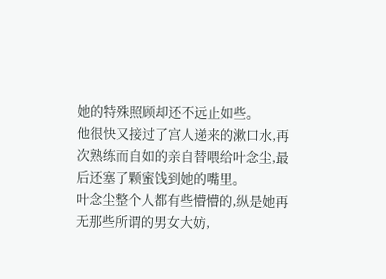她的特殊照顾却还不远止如些。
他很快又接过了宫人递来的漱口水,再次熟练而自如的亲自替喂给叶念尘,最后还塞了颗蜜饯到她的嘴里。
叶念尘整个人都有些懵懵的,纵是她再无那些所谓的男女大妨,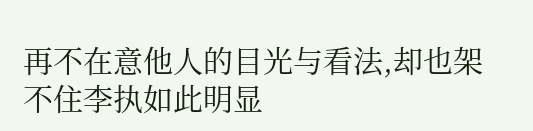再不在意他人的目光与看法,却也架不住李执如此明显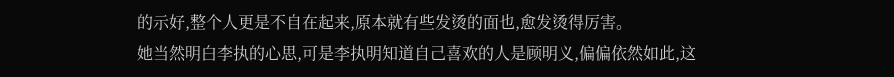的示好,整个人更是不自在起来,原本就有些发烫的面也,愈发烫得厉害。
她当然明白李执的心思,可是李执明知道自己喜欢的人是顾明义,偏偏依然如此,这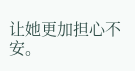让她更加担心不安。